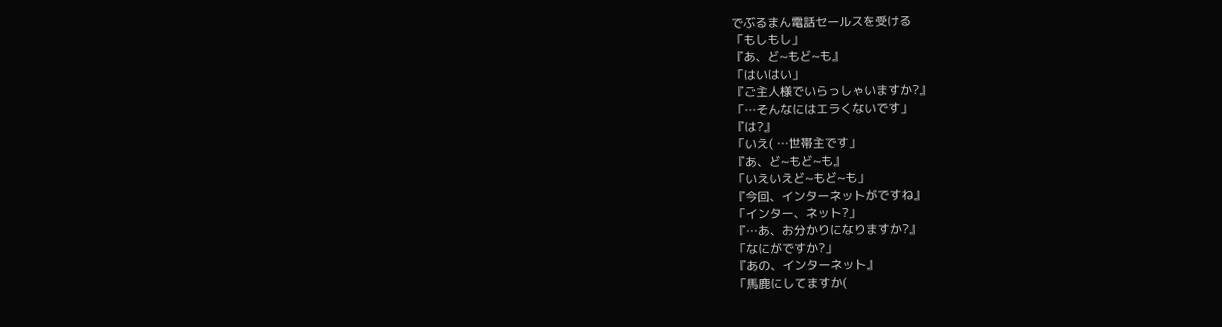でぶるまん電話セールスを受ける
「もしもし」
『あ、ど~もど~も』
「はいはい」
『ご主人様でいらっしゃいますか?』
「…そんなにはエラくないです」
『は?』
「いえ( …世帯主です」
『あ、ど~もど~も』
「いえいえど~もど~も」
『今回、インターネットがですね』
「インター、ネット?」
『…あ、お分かりになりますか?』
「なにがですか?」
『あの、インターネット』
「馬鹿にしてますか(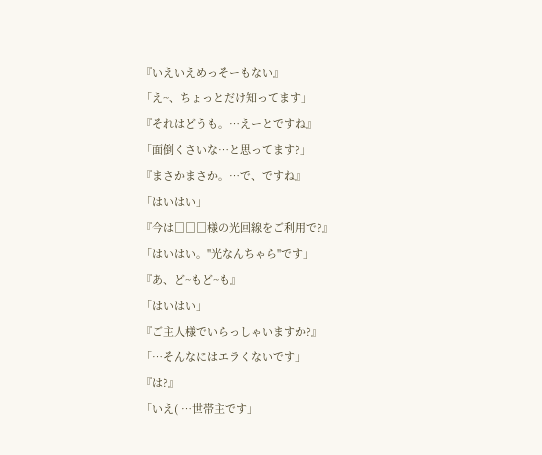『いえいえめっそーもない』
「え~、ちょっとだけ知ってます」
『それはどうも。…えーとですね』
「面倒くさいな…と思ってます?」
『まさかまさか。…で、ですね』
「はいはい」
『今は□□□様の光回線をご利用で?』
「はいはい。"光なんちゃら"です」
『あ、ど~もど~も』
「はいはい」
『ご主人様でいらっしゃいますか?』
「…そんなにはエラくないです」
『は?』
「いえ( …世帯主です」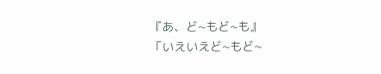『あ、ど~もど~も』
「いえいえど~もど~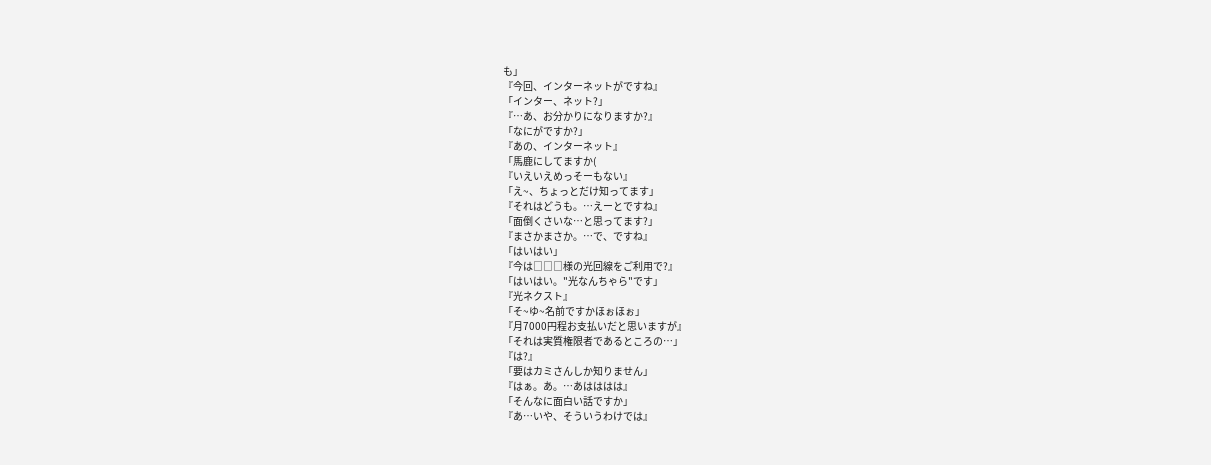も」
『今回、インターネットがですね』
「インター、ネット?」
『…あ、お分かりになりますか?』
「なにがですか?」
『あの、インターネット』
「馬鹿にしてますか(
『いえいえめっそーもない』
「え~、ちょっとだけ知ってます」
『それはどうも。…えーとですね』
「面倒くさいな…と思ってます?」
『まさかまさか。…で、ですね』
「はいはい」
『今は□□□様の光回線をご利用で?』
「はいはい。"光なんちゃら"です」
『光ネクスト』
「そ~ゆ~名前ですかほぉほぉ」
『月7000円程お支払いだと思いますが』
「それは実質権限者であるところの…」
『は?』
「要はカミさんしか知りません」
『はぁ。あ。…あはははは』
「そんなに面白い話ですか」
『あ…いや、そういうわけでは』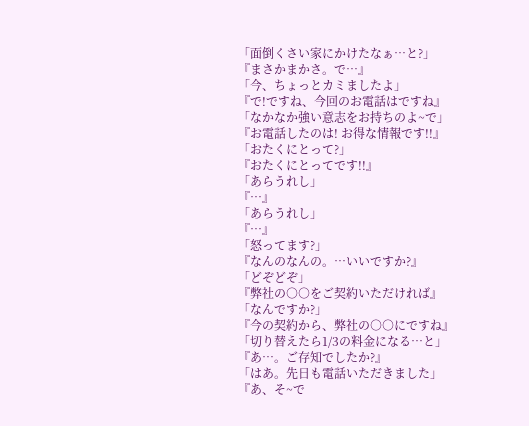「面倒くさい家にかけたなぁ…と?」
『まさかまかさ。で…』
「今、ちょっとカミましたよ」
『で!ですね、今回のお電話はですね』
「なかなか強い意志をお持ちのよ~で」
『お電話したのは! お得な情報です!!』
「おたくにとって?」
『おたくにとってです!!』
「あらうれし」
『…』
「あらうれし」
『…』
「怒ってます?」
『なんのなんの。…いいですか?』
「どぞどぞ」
『弊社の○○をご契約いただければ』
「なんですか?」
『今の契約から、弊社の○○にですね』
「切り替えたら1/3の料金になる…と」
『あ…。ご存知でしたか?』
「はあ。先日も電話いただきました」
『あ、そ~で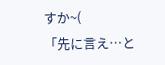すか~(
「先に言え…と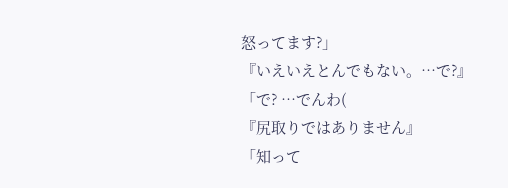怒ってます?」
『いえいえとんでもない。…で?』
「で? …でんわ(
『尻取りではありません』
「知って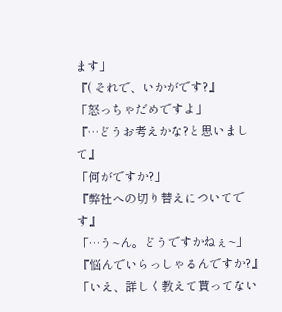ます」
『( それで、いかがです?』
「怒っちゃだめですよ」
『…どうお考えかな?と思いまして』
「何がですか?」
『弊社への切り替えについてです』
「…う~ん。どうですかねぇ~」
『悩んでいらっしゃるんですか?』
「いえ、詳しく教えて貰ってない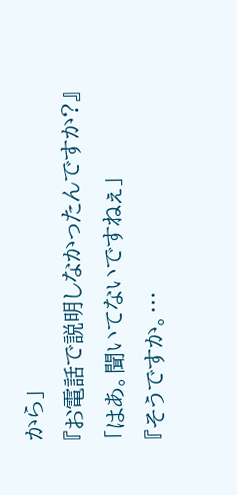から」
『お電話で説明しなかったんですか?』
「はあ。聞いてないですねぇ」
『そうですか。…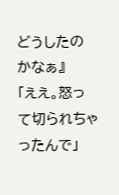どうしたのかなぁ』
「ええ。怒って切られちゃったんで」